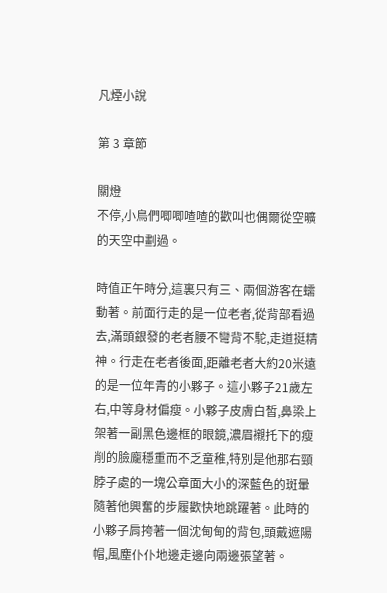凡煙小說

第 3 章節

關燈
不停,小鳥們唧唧喳喳的歡叫也偶爾從空曠的天空中劃過。

時值正午時分,這裏只有三、兩個游客在蠕動著。前面行走的是一位老者,從背部看過去,滿頭銀發的老者腰不彎背不駝,走道挺精神。行走在老者後面,距離老者大約20米遠的是一位年青的小夥子。這小夥子21歲左右,中等身材偏瘦。小夥子皮膚白皙,鼻梁上架著一副黑色邊框的眼鏡,濃眉襯托下的瘦削的臉龐穩重而不乏童稚,特別是他那右頸脖子處的一塊公章面大小的深藍色的斑暈隨著他興奮的步履歡快地跳躍著。此時的小夥子肩挎著一個沈甸甸的背包,頭戴遮陽帽,風塵仆仆地邊走邊向兩邊張望著。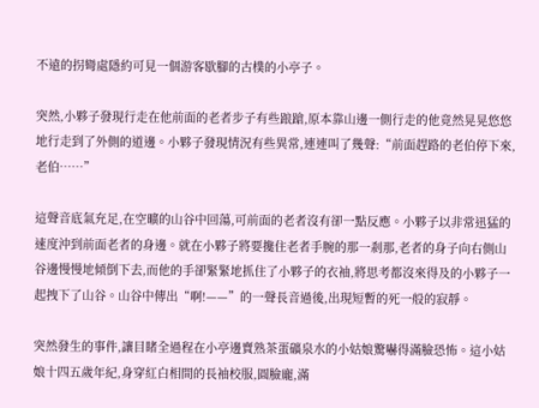不遠的拐彎處隱約可見一個游客歇腳的古樸的小亭子。

突然,小夥子發現行走在他前面的老者步子有些踉蹌,原本靠山邊一側行走的他竟然晃晃悠悠地行走到了外側的道邊。小夥子發現情況有些異常,連連叫了幾聲:“前面趕路的老伯停下來,老伯……”

這聲音底氣充足,在空曠的山谷中回蕩,可前面的老者沒有卻一點反應。小夥子以非常迅猛的速度沖到前面老者的身邊。就在小夥子將要攙住老者手腕的那一剎那,老者的身子向右側山谷邊慢慢地傾倒下去,而他的手卻緊緊地抓住了小夥子的衣袖,將思考都沒來得及的小夥子一起拽下了山谷。山谷中傳出“啊!——”的一聲長音過後,出現短暫的死一般的寂靜。

突然發生的事件,讓目睹全過程在小亭邊賣熟茶蛋礦泉水的小姑娘驚嚇得滿臉恐怖。這小姑娘十四五歲年紀,身穿紅白相間的長袖校服,圓臉龐,滿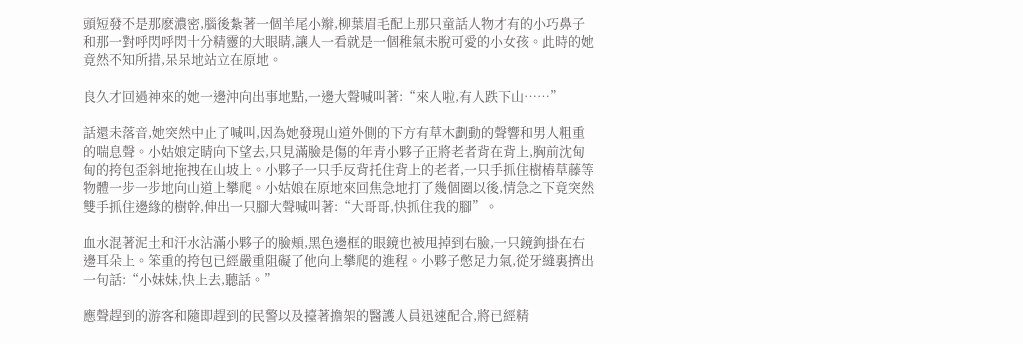頭短發不是那麽濃密,腦後紮著一個羊尾小辮,柳葉眉毛配上那只童話人物才有的小巧鼻子和那一對呼閃呼閃十分精靈的大眼睛,讓人一看就是一個稚氣未脫可愛的小女孩。此時的她竟然不知所措,呆呆地站立在原地。

良久才回過神來的她一邊沖向出事地點,一邊大聲喊叫著:“來人啦,有人跌下山……”

話還未落音,她突然中止了喊叫,因為她發現山道外側的下方有草木劃動的聲響和男人粗重的喘息聲。小姑娘定睛向下望去,只見滿臉是傷的年青小夥子正將老者背在背上,胸前沈甸甸的挎包歪斜地拖拽在山坡上。小夥子一只手反背托住背上的老者,一只手抓住樹樁草藤等物體一步一步地向山道上攀爬。小姑娘在原地來回焦急地打了幾個圈以後,情急之下竟突然雙手抓住邊緣的樹幹,伸出一只腳大聲喊叫著:“大哥哥,快抓住我的腳”。

血水混著泥土和汗水沾滿小夥子的臉頰,黑色邊框的眼鏡也被甩掉到右臉,一只鏡鉤掛在右邊耳朵上。笨重的挎包已經嚴重阻礙了他向上攀爬的進程。小夥子憋足力氣,從牙縫裏擠出一句話:“小妹妹,快上去,聽話。”

應聲趕到的游客和隨即趕到的民警以及擡著擔架的醫護人員迅速配合,將已經精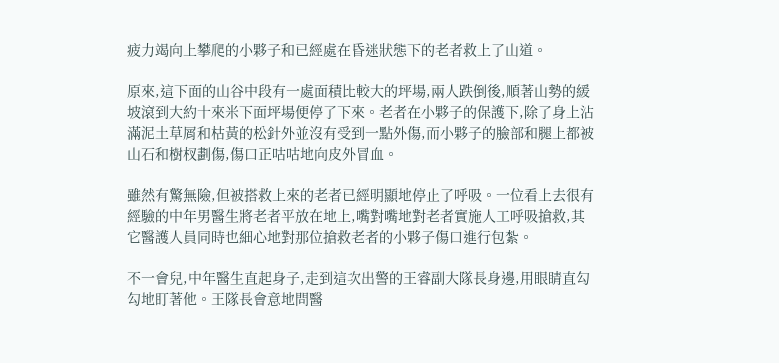疲力竭向上攀爬的小夥子和已經處在昏迷狀態下的老者救上了山道。

原來,這下面的山谷中段有一處面積比較大的坪場,兩人跌倒後,順著山勢的緩坡滾到大約十來米下面坪場便停了下來。老者在小夥子的保護下,除了身上沾滿泥土草屑和枯黃的松針外並沒有受到一點外傷,而小夥子的臉部和腿上都被山石和樹杈劃傷,傷口正咕咕地向皮外冒血。

雖然有驚無險,但被搭救上來的老者已經明顯地停止了呼吸。一位看上去很有經驗的中年男醫生將老者平放在地上,嘴對嘴地對老者實施人工呼吸搶救,其它醫護人員同時也細心地對那位搶救老者的小夥子傷口進行包紮。

不一會兒,中年醫生直起身子,走到這次出警的王睿副大隊長身邊,用眼睛直勾勾地盯著他。王隊長會意地問醫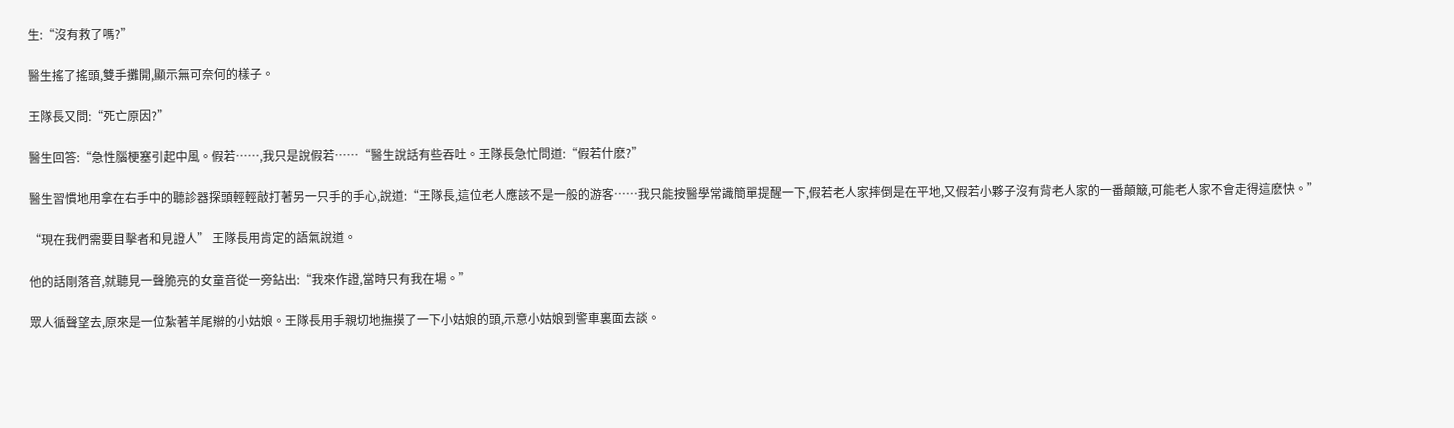生:“沒有救了嗎?”

醫生搖了搖頭,雙手攤開,顯示無可奈何的樣子。

王隊長又問:“死亡原因?”

醫生回答:“急性腦梗塞引起中風。假若……,我只是說假若……“醫生說話有些吞吐。王隊長急忙問道:“假若什麽?”

醫生習慣地用拿在右手中的聽診器探頭輕輕敲打著另一只手的手心,說道:“王隊長,這位老人應該不是一般的游客……我只能按醫學常識簡單提醒一下,假若老人家摔倒是在平地,又假若小夥子沒有背老人家的一番顛簸,可能老人家不會走得這麽快。”

“現在我們需要目擊者和見證人” 王隊長用肯定的語氣說道。

他的話剛落音,就聽見一聲脆亮的女童音從一旁鉆出:“我來作證,當時只有我在場。”

眾人循聲望去,原來是一位紮著羊尾辮的小姑娘。王隊長用手親切地撫摸了一下小姑娘的頭,示意小姑娘到警車裏面去談。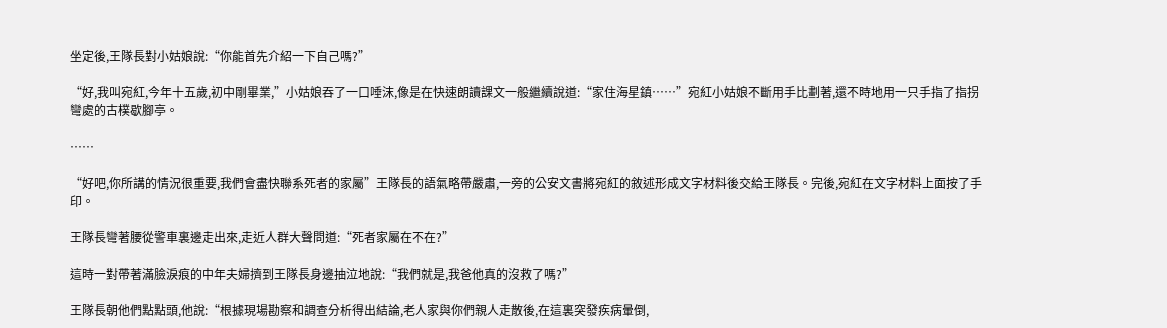坐定後,王隊長對小姑娘說:“你能首先介紹一下自己嗎?”

“好,我叫宛紅,今年十五歲,初中剛畢業,”小姑娘吞了一口唾沫,像是在快速朗讀課文一般繼續說道:“家住海星鎮……”宛紅小姑娘不斷用手比劃著,還不時地用一只手指了指拐彎處的古樸歇腳亭。

……

“好吧,你所講的情況很重要,我們會盡快聯系死者的家屬”王隊長的語氣略帶嚴肅,一旁的公安文書將宛紅的敘述形成文字材料後交給王隊長。完後,宛紅在文字材料上面按了手印。

王隊長彎著腰從警車裏邊走出來,走近人群大聲問道:“死者家屬在不在?”

這時一對帶著滿臉淚痕的中年夫婦擠到王隊長身邊抽泣地說:“我們就是,我爸他真的沒救了嗎?”

王隊長朝他們點點頭,他說:“根據現場勘察和調查分析得出結論,老人家與你們親人走散後,在這裏突發疾病暈倒,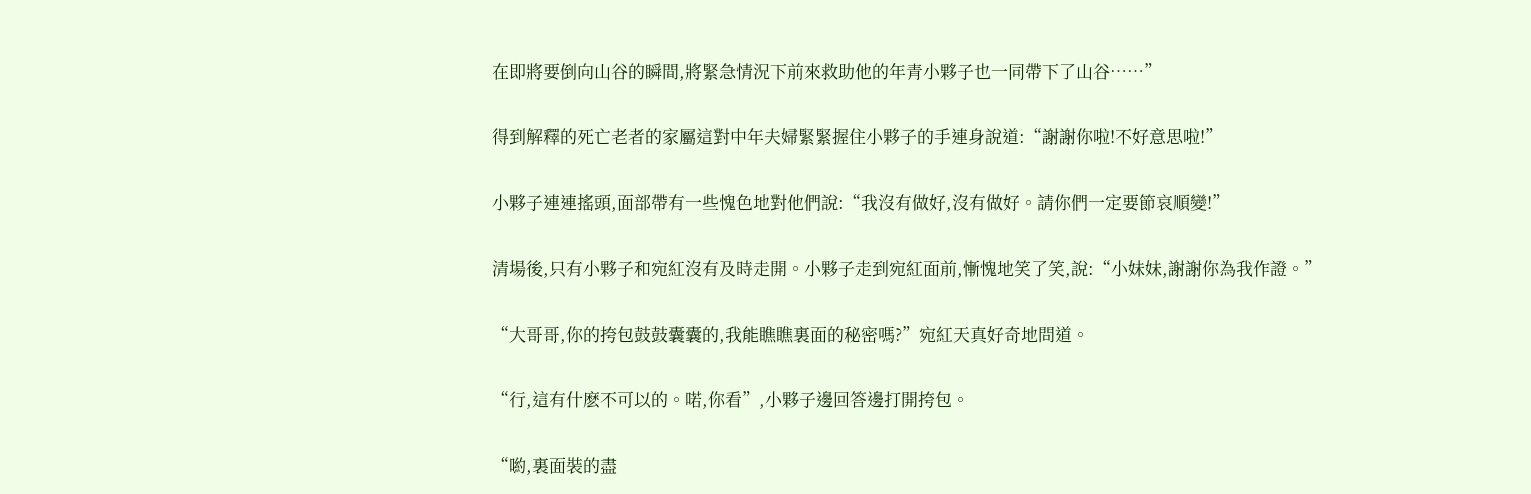在即將要倒向山谷的瞬間,將緊急情況下前來救助他的年青小夥子也一同帶下了山谷……”

得到解釋的死亡老者的家屬這對中年夫婦緊緊握住小夥子的手連身說道:“謝謝你啦!不好意思啦!”

小夥子連連搖頭,面部帶有一些愧色地對他們說:“我沒有做好,沒有做好。請你們一定要節哀順變!”

清場後,只有小夥子和宛紅沒有及時走開。小夥子走到宛紅面前,慚愧地笑了笑,說:“小妹妹,謝謝你為我作證。”

“大哥哥,你的挎包鼓鼓囊囊的,我能瞧瞧裏面的秘密嗎?”宛紅天真好奇地問道。

“行,這有什麽不可以的。喏,你看”,小夥子邊回答邊打開挎包。

“喲,裏面裝的盡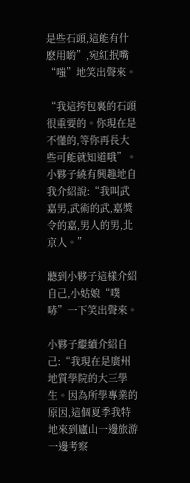是些石頭,這能有什麽用喲”,宛紅抿嘴“嗤”地笑出聲來。

“我這挎包裏的石頭很重要的。你現在是不懂的,等你再長大些可能就知道哦”。小夥子繞有興趣地自我介紹說:“我叫武嘉男,武術的武,嘉獎令的嘉,男人的男,北京人。”

聽到小夥子這樣介紹自己,小姑娘“噗哧”一下笑出聲來。

小夥子繼續介紹自己:“我現在是廣州地質學院的大三學生。因為所學專業的原因,這個夏季我特地來到廬山一邊旅游一邊考察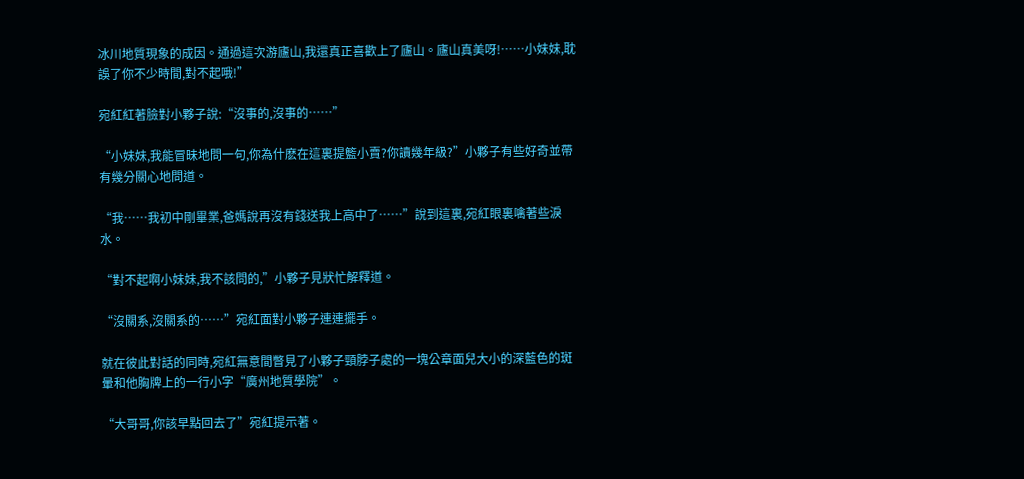冰川地質現象的成因。通過這次游廬山,我還真正喜歡上了廬山。廬山真美呀!……小妹妹,耽誤了你不少時間,對不起哦!”

宛紅紅著臉對小夥子說:“沒事的,沒事的……”

“小妹妹,我能冒昧地問一句,你為什麽在這裏提籃小賣?你讀幾年級?”小夥子有些好奇並帶有幾分關心地問道。

“我……我初中剛畢業,爸媽說再沒有錢送我上高中了……”說到這裏,宛紅眼裏噙著些淚水。

“對不起啊小妹妹,我不該問的,”小夥子見狀忙解釋道。

“沒關系,沒關系的……”宛紅面對小夥子連連擺手。

就在彼此對話的同時,宛紅無意間瞥見了小夥子頸脖子處的一塊公章面兒大小的深藍色的斑暈和他胸牌上的一行小字“廣州地質學院”。

“大哥哥,你該早點回去了”宛紅提示著。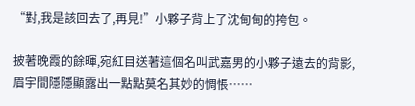“對,我是該回去了,再見!”小夥子背上了沈甸甸的挎包。

披著晚霞的餘暉,宛紅目送著這個名叫武嘉男的小夥子遠去的背影,眉宇間隱隱顯露出一點點莫名其妙的惆悵……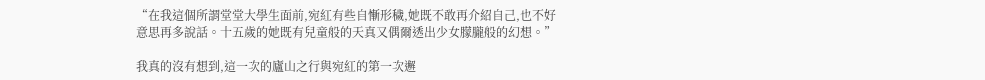“在我這個所謂堂堂大學生面前,宛紅有些自慚形穢,她既不敢再介紹自己,也不好意思再多說話。十五歲的她既有兒童般的天真又偶爾透出少女朦朧般的幻想。”

我真的沒有想到,這一次的廬山之行與宛紅的第一次邂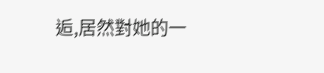逅,居然對她的一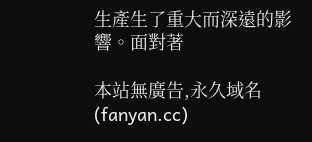生產生了重大而深遠的影響。面對著

本站無廣告,永久域名(fanyan.cc)